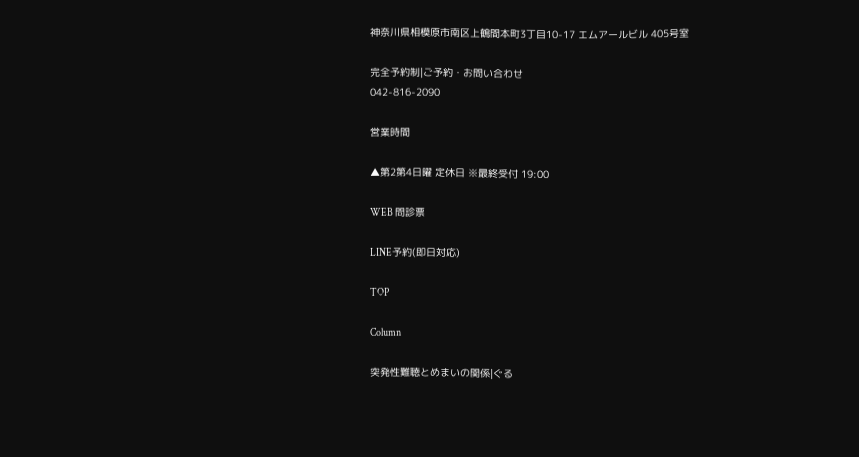神奈川県相模原市南区上鶴間本町3丁目10-17 エムアールビル 405号室

完全予約制|ご予約・お問い合わせ
042-816-2090

営業時間

▲第2第4日曜 定休日 ※最終受付 19:00

WEB 問診票

LINE予約(即日対応)

TOP

Column

突発性難聴とめまいの関係|ぐる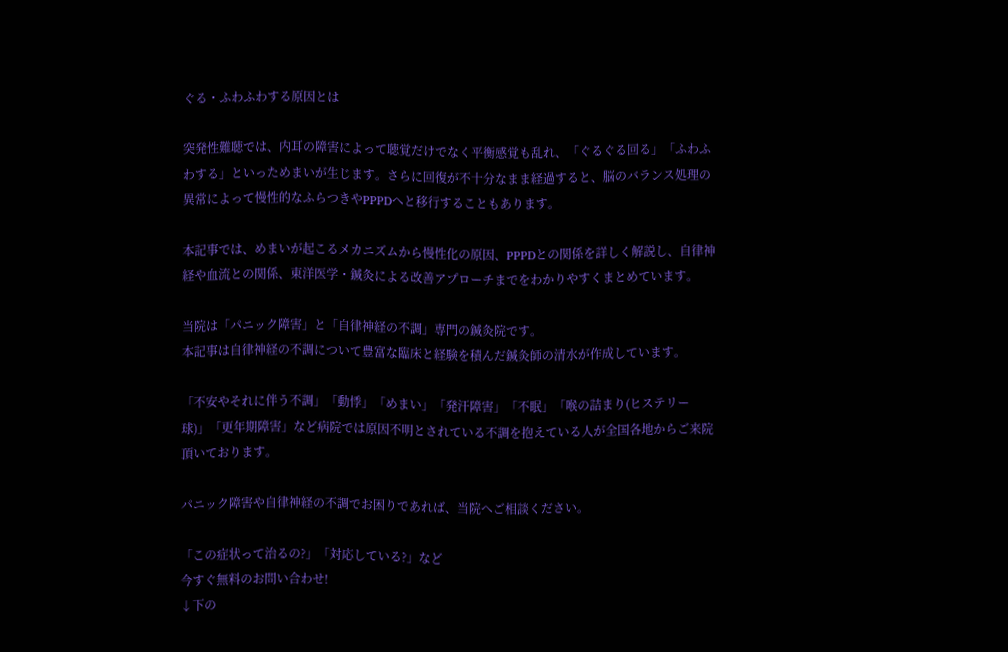ぐる・ふわふわする原因とは

突発性難聴では、内耳の障害によって聴覚だけでなく平衡感覚も乱れ、「ぐるぐる回る」「ふわふわする」といっためまいが生じます。さらに回復が不十分なまま経過すると、脳のバランス処理の異常によって慢性的なふらつきやPPPDへと移行することもあります。

本記事では、めまいが起こるメカニズムから慢性化の原因、PPPDとの関係を詳しく解説し、自律神経や血流との関係、東洋医学・鍼灸による改善アプローチまでをわかりやすくまとめています。

当院は「パニック障害」と「自律神経の不調」専門の鍼灸院です。
本記事は自律神経の不調について豊富な臨床と経験を積んだ鍼灸師の清水が作成しています。

「不安やそれに伴う不調」「動悸」「めまい」「発汗障害」「不眠」「喉の詰まり(ヒステリー球)」「更年期障害」など病院では原因不明とされている不調を抱えている人が全国各地からご来院頂いております。

パニック障害や自律神経の不調でお困りであれば、当院へご相談ください。

「この症状って治るの?」「対応している?」など
今すぐ無料のお問い合わせ!
↓下の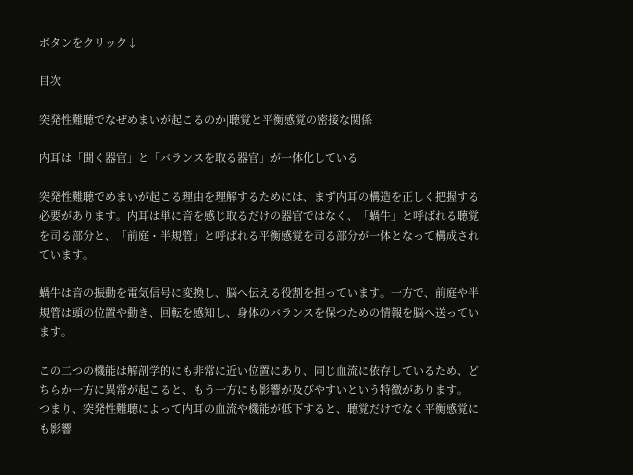ボタンをクリック↓

目次

突発性難聴でなぜめまいが起こるのか|聴覚と平衡感覚の密接な関係

内耳は「聞く器官」と「バランスを取る器官」が一体化している

突発性難聴でめまいが起こる理由を理解するためには、まず内耳の構造を正しく把握する必要があります。内耳は単に音を感じ取るだけの器官ではなく、「蝸牛」と呼ばれる聴覚を司る部分と、「前庭・半規管」と呼ばれる平衡感覚を司る部分が一体となって構成されています。

蝸牛は音の振動を電気信号に変換し、脳へ伝える役割を担っています。一方で、前庭や半規管は頭の位置や動き、回転を感知し、身体のバランスを保つための情報を脳へ送っています。

この二つの機能は解剖学的にも非常に近い位置にあり、同じ血流に依存しているため、どちらか一方に異常が起こると、もう一方にも影響が及びやすいという特徴があります。
つまり、突発性難聴によって内耳の血流や機能が低下すると、聴覚だけでなく平衡感覚にも影響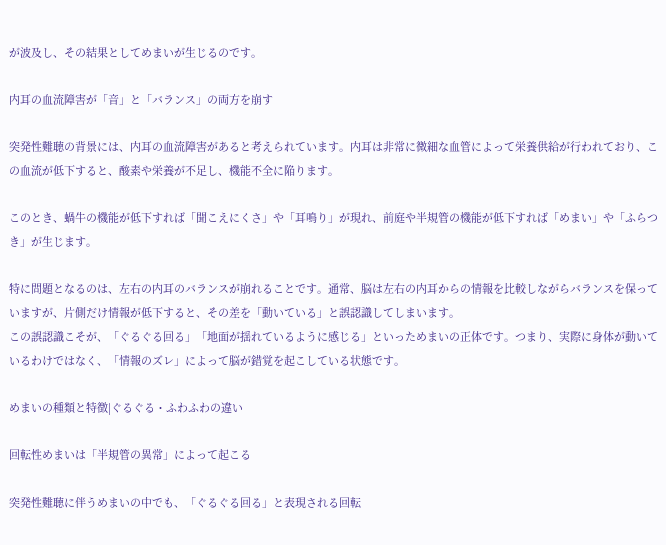が波及し、その結果としてめまいが生じるのです。

内耳の血流障害が「音」と「バランス」の両方を崩す

突発性難聴の背景には、内耳の血流障害があると考えられています。内耳は非常に微細な血管によって栄養供給が行われており、この血流が低下すると、酸素や栄養が不足し、機能不全に陥ります。

このとき、蝸牛の機能が低下すれば「聞こえにくさ」や「耳鳴り」が現れ、前庭や半規管の機能が低下すれば「めまい」や「ふらつき」が生じます。

特に問題となるのは、左右の内耳のバランスが崩れることです。通常、脳は左右の内耳からの情報を比較しながらバランスを保っていますが、片側だけ情報が低下すると、その差を「動いている」と誤認識してしまいます。
この誤認識こそが、「ぐるぐる回る」「地面が揺れているように感じる」といっためまいの正体です。つまり、実際に身体が動いているわけではなく、「情報のズレ」によって脳が錯覚を起こしている状態です。

めまいの種類と特徴|ぐるぐる・ふわふわの違い

回転性めまいは「半規管の異常」によって起こる

突発性難聴に伴うめまいの中でも、「ぐるぐる回る」と表現される回転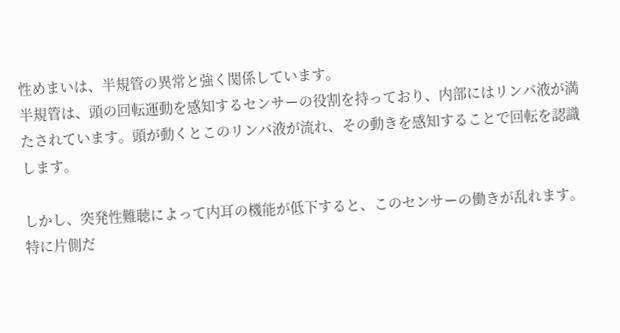性めまいは、半規管の異常と強く関係しています。
半規管は、頭の回転運動を感知するセンサーの役割を持っており、内部にはリンパ液が満たされています。頭が動くとこのリンパ液が流れ、その動きを感知することで回転を認識します。

しかし、突発性難聴によって内耳の機能が低下すると、このセンサーの働きが乱れます。特に片側だ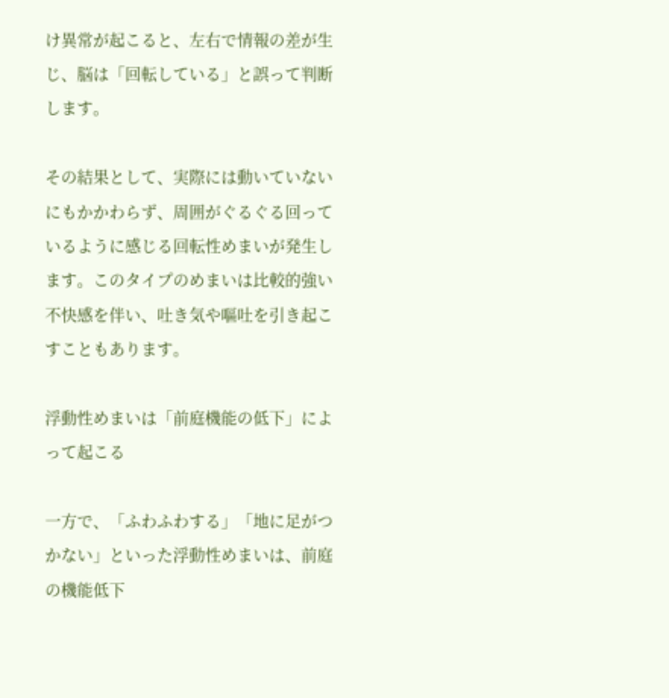け異常が起こると、左右で情報の差が生じ、脳は「回転している」と誤って判断します。

その結果として、実際には動いていないにもかかわらず、周囲がぐるぐる回っているように感じる回転性めまいが発生します。このタイプのめまいは比較的強い不快感を伴い、吐き気や嘔吐を引き起こすこともあります。

浮動性めまいは「前庭機能の低下」によって起こる

一方で、「ふわふわする」「地に足がつかない」といった浮動性めまいは、前庭の機能低下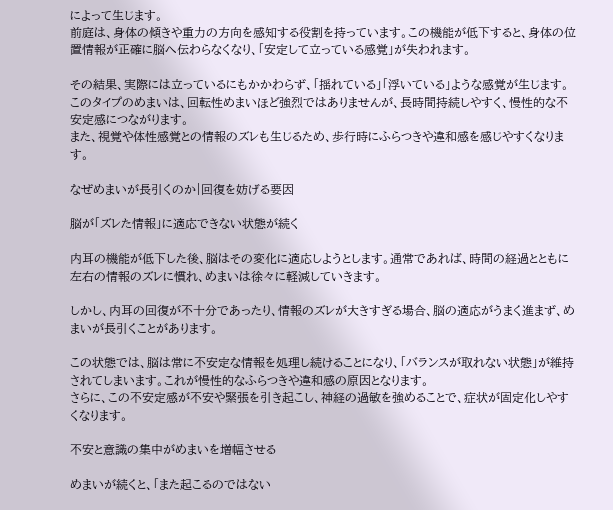によって生じます。
前庭は、身体の傾きや重力の方向を感知する役割を持っています。この機能が低下すると、身体の位置情報が正確に脳へ伝わらなくなり、「安定して立っている感覚」が失われます。

その結果、実際には立っているにもかかわらず、「揺れている」「浮いている」ような感覚が生じます。このタイプのめまいは、回転性めまいほど強烈ではありませんが、長時間持続しやすく、慢性的な不安定感につながります。
また、視覚や体性感覚との情報のズレも生じるため、歩行時にふらつきや違和感を感じやすくなります。

なぜめまいが長引くのか|回復を妨げる要因

脳が「ズレた情報」に適応できない状態が続く

内耳の機能が低下した後、脳はその変化に適応しようとします。通常であれば、時間の経過とともに左右の情報のズレに慣れ、めまいは徐々に軽減していきます。

しかし、内耳の回復が不十分であったり、情報のズレが大きすぎる場合、脳の適応がうまく進まず、めまいが長引くことがあります。

この状態では、脳は常に不安定な情報を処理し続けることになり、「バランスが取れない状態」が維持されてしまいます。これが慢性的なふらつきや違和感の原因となります。
さらに、この不安定感が不安や緊張を引き起こし、神経の過敏を強めることで、症状が固定化しやすくなります。

不安と意識の集中がめまいを増幅させる

めまいが続くと、「また起こるのではない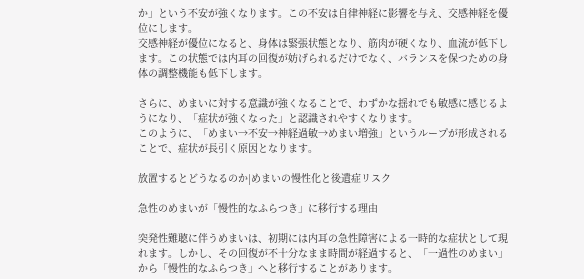か」という不安が強くなります。この不安は自律神経に影響を与え、交感神経を優位にします。
交感神経が優位になると、身体は緊張状態となり、筋肉が硬くなり、血流が低下します。この状態では内耳の回復が妨げられるだけでなく、バランスを保つための身体の調整機能も低下します。

さらに、めまいに対する意識が強くなることで、わずかな揺れでも敏感に感じるようになり、「症状が強くなった」と認識されやすくなります。
このように、「めまい→不安→神経過敏→めまい増強」というループが形成されることで、症状が長引く原因となります。

放置するとどうなるのか|めまいの慢性化と後遺症リスク

急性のめまいが「慢性的なふらつき」に移行する理由

突発性難聴に伴うめまいは、初期には内耳の急性障害による一時的な症状として現れます。しかし、その回復が不十分なまま時間が経過すると、「一過性のめまい」から「慢性的なふらつき」へと移行することがあります。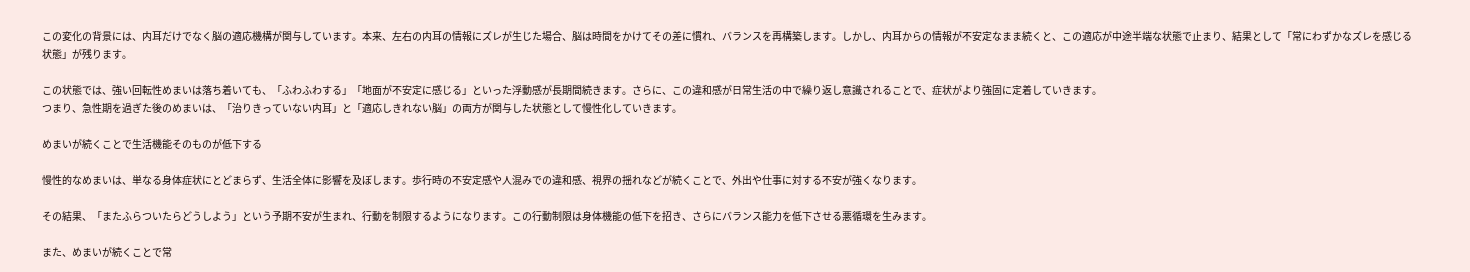この変化の背景には、内耳だけでなく脳の適応機構が関与しています。本来、左右の内耳の情報にズレが生じた場合、脳は時間をかけてその差に慣れ、バランスを再構築します。しかし、内耳からの情報が不安定なまま続くと、この適応が中途半端な状態で止まり、結果として「常にわずかなズレを感じる状態」が残ります。

この状態では、強い回転性めまいは落ち着いても、「ふわふわする」「地面が不安定に感じる」といった浮動感が長期間続きます。さらに、この違和感が日常生活の中で繰り返し意識されることで、症状がより強固に定着していきます。
つまり、急性期を過ぎた後のめまいは、「治りきっていない内耳」と「適応しきれない脳」の両方が関与した状態として慢性化していきます。

めまいが続くことで生活機能そのものが低下する

慢性的なめまいは、単なる身体症状にとどまらず、生活全体に影響を及ぼします。歩行時の不安定感や人混みでの違和感、視界の揺れなどが続くことで、外出や仕事に対する不安が強くなります。

その結果、「またふらついたらどうしよう」という予期不安が生まれ、行動を制限するようになります。この行動制限は身体機能の低下を招き、さらにバランス能力を低下させる悪循環を生みます。

また、めまいが続くことで常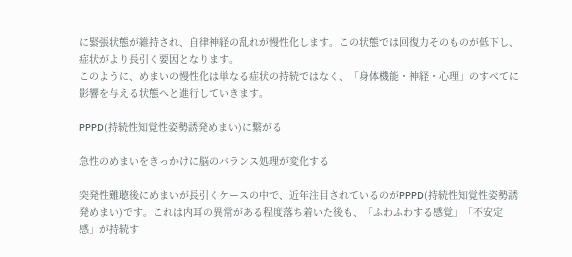に緊張状態が維持され、自律神経の乱れが慢性化します。この状態では回復力そのものが低下し、症状がより長引く要因となります。
このように、めまいの慢性化は単なる症状の持続ではなく、「身体機能・神経・心理」のすべてに影響を与える状態へと進行していきます。

PPPD(持続性知覚性姿勢誘発めまい)に繋がる

急性のめまいをきっかけに脳のバランス処理が変化する

突発性難聴後にめまいが長引くケースの中で、近年注目されているのがPPPD(持続性知覚性姿勢誘発めまい)です。これは内耳の異常がある程度落ち着いた後も、「ふわふわする感覚」「不安定感」が持続す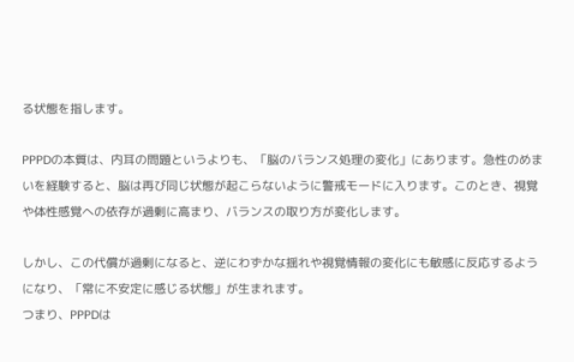る状態を指します。

PPPDの本質は、内耳の問題というよりも、「脳のバランス処理の変化」にあります。急性のめまいを経験すると、脳は再び同じ状態が起こらないように警戒モードに入ります。このとき、視覚や体性感覚への依存が過剰に高まり、バランスの取り方が変化します。

しかし、この代償が過剰になると、逆にわずかな揺れや視覚情報の変化にも敏感に反応するようになり、「常に不安定に感じる状態」が生まれます。
つまり、PPPDは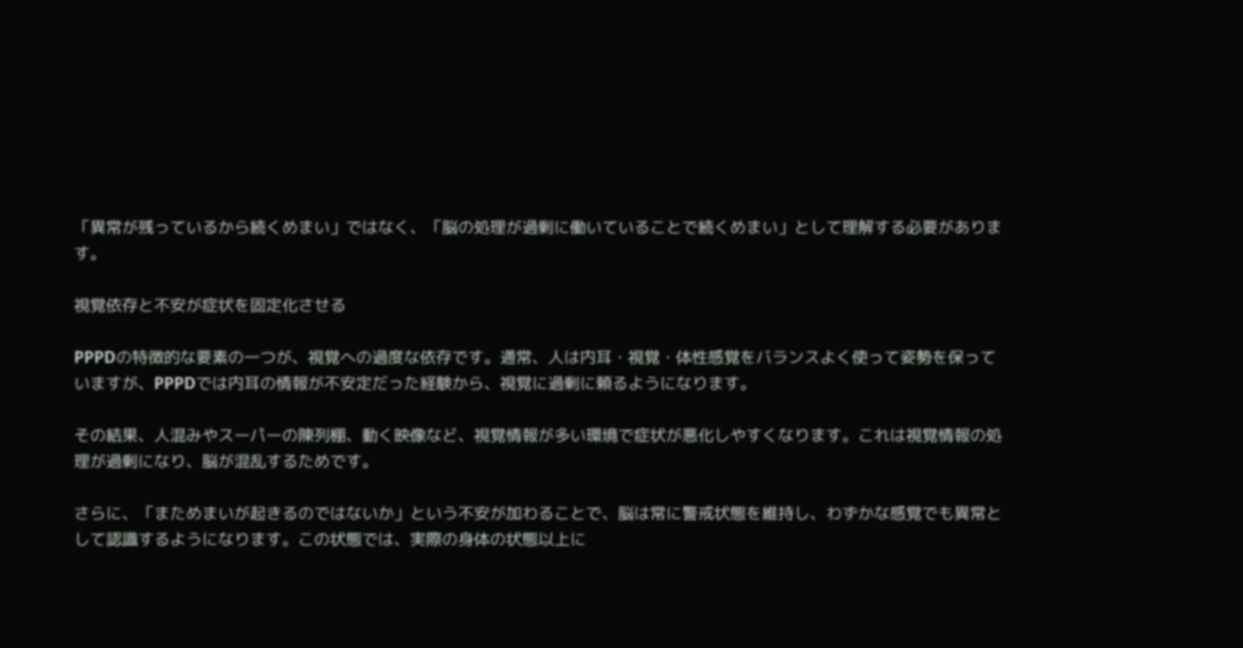「異常が残っているから続くめまい」ではなく、「脳の処理が過剰に働いていることで続くめまい」として理解する必要があります。

視覚依存と不安が症状を固定化させる

PPPDの特徴的な要素の一つが、視覚への過度な依存です。通常、人は内耳・視覚・体性感覚をバランスよく使って姿勢を保っていますが、PPPDでは内耳の情報が不安定だった経験から、視覚に過剰に頼るようになります。

その結果、人混みやスーパーの陳列棚、動く映像など、視覚情報が多い環境で症状が悪化しやすくなります。これは視覚情報の処理が過剰になり、脳が混乱するためです。

さらに、「まためまいが起きるのではないか」という不安が加わることで、脳は常に警戒状態を維持し、わずかな感覚でも異常として認識するようになります。この状態では、実際の身体の状態以上に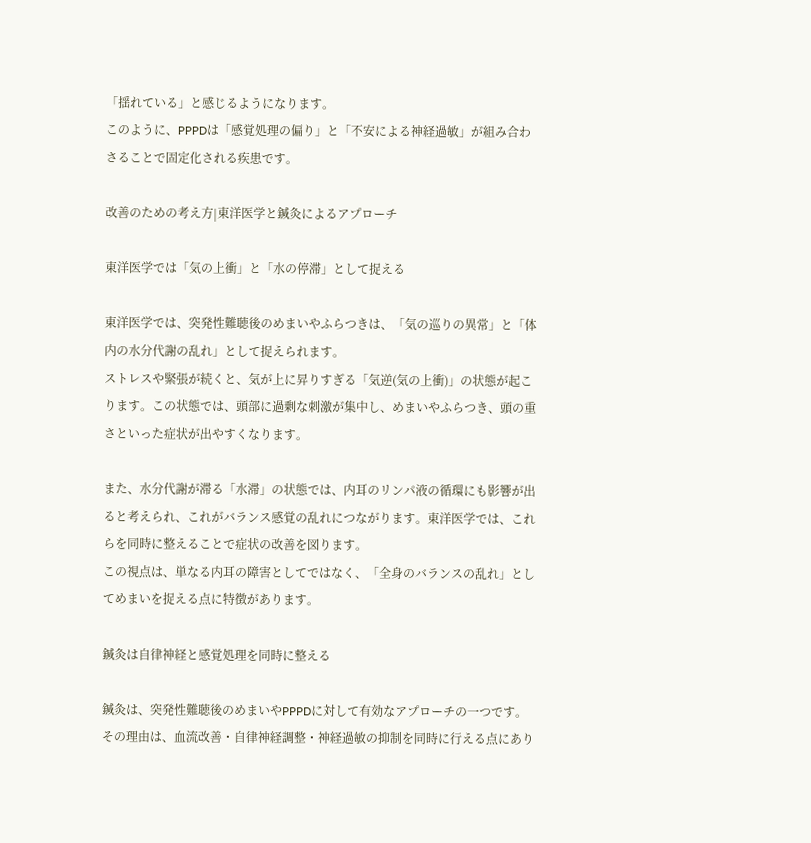「揺れている」と感じるようになります。
このように、PPPDは「感覚処理の偏り」と「不安による神経過敏」が組み合わさることで固定化される疾患です。

改善のための考え方|東洋医学と鍼灸によるアプローチ

東洋医学では「気の上衝」と「水の停滞」として捉える

東洋医学では、突発性難聴後のめまいやふらつきは、「気の巡りの異常」と「体内の水分代謝の乱れ」として捉えられます。
ストレスや緊張が続くと、気が上に昇りすぎる「気逆(気の上衝)」の状態が起こります。この状態では、頭部に過剰な刺激が集中し、めまいやふらつき、頭の重さといった症状が出やすくなります。

また、水分代謝が滞る「水滞」の状態では、内耳のリンパ液の循環にも影響が出ると考えられ、これがバランス感覚の乱れにつながります。東洋医学では、これらを同時に整えることで症状の改善を図ります。
この視点は、単なる内耳の障害としてではなく、「全身のバランスの乱れ」としてめまいを捉える点に特徴があります。

鍼灸は自律神経と感覚処理を同時に整える

鍼灸は、突発性難聴後のめまいやPPPDに対して有効なアプローチの一つです。その理由は、血流改善・自律神経調整・神経過敏の抑制を同時に行える点にあり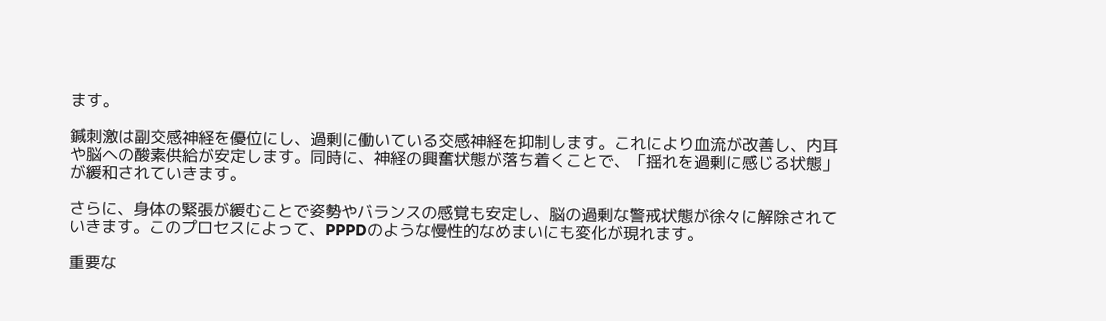ます。

鍼刺激は副交感神経を優位にし、過剰に働いている交感神経を抑制します。これにより血流が改善し、内耳や脳への酸素供給が安定します。同時に、神経の興奮状態が落ち着くことで、「揺れを過剰に感じる状態」が緩和されていきます。

さらに、身体の緊張が緩むことで姿勢やバランスの感覚も安定し、脳の過剰な警戒状態が徐々に解除されていきます。このプロセスによって、PPPDのような慢性的なめまいにも変化が現れます。

重要な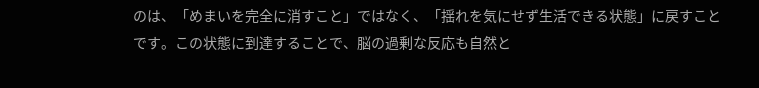のは、「めまいを完全に消すこと」ではなく、「揺れを気にせず生活できる状態」に戻すことです。この状態に到達することで、脳の過剰な反応も自然と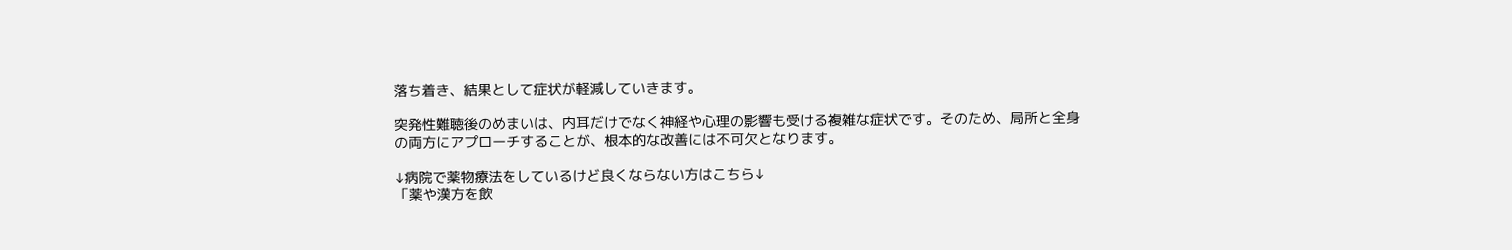落ち着き、結果として症状が軽減していきます。

突発性難聴後のめまいは、内耳だけでなく神経や心理の影響も受ける複雑な症状です。そのため、局所と全身の両方にアプローチすることが、根本的な改善には不可欠となります。

↓病院で薬物療法をしているけど良くならない方はこちら↓
「薬や漢方を飲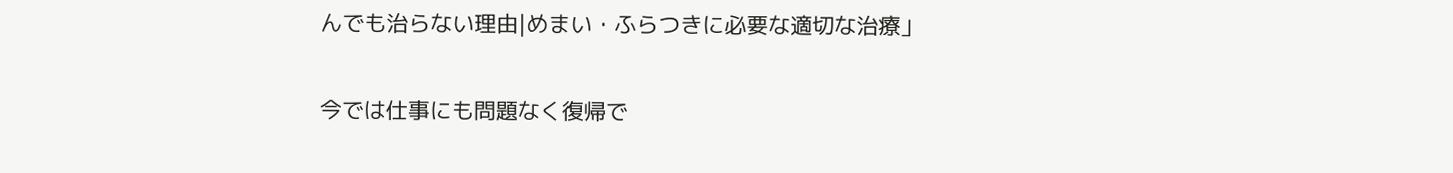んでも治らない理由|めまい・ふらつきに必要な適切な治療」

今では仕事にも問題なく復帰で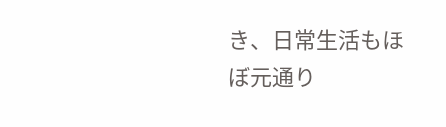き、日常生活もほぼ元通り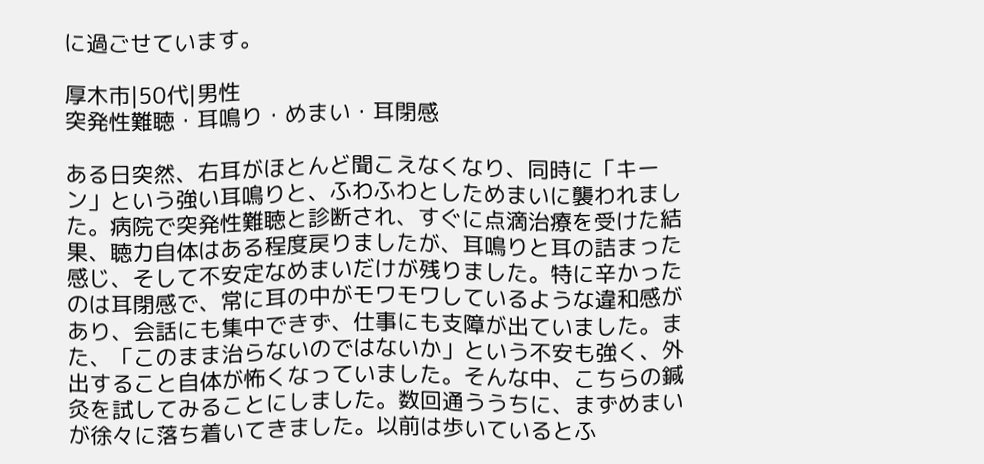に過ごせています。

厚木市|50代|男性
突発性難聴・耳鳴り・めまい・耳閉感

ある日突然、右耳がほとんど聞こえなくなり、同時に「キーン」という強い耳鳴りと、ふわふわとしためまいに襲われました。病院で突発性難聴と診断され、すぐに点滴治療を受けた結果、聴力自体はある程度戻りましたが、耳鳴りと耳の詰まった感じ、そして不安定なめまいだけが残りました。特に辛かったのは耳閉感で、常に耳の中がモワモワしているような違和感があり、会話にも集中できず、仕事にも支障が出ていました。また、「このまま治らないのではないか」という不安も強く、外出すること自体が怖くなっていました。そんな中、こちらの鍼灸を試してみることにしました。数回通ううちに、まずめまいが徐々に落ち着いてきました。以前は歩いているとふ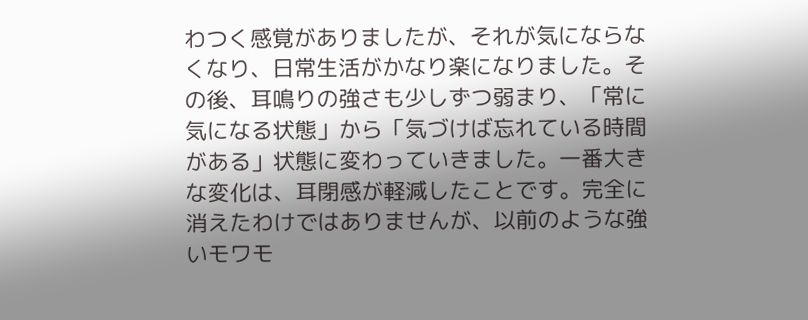わつく感覚がありましたが、それが気にならなくなり、日常生活がかなり楽になりました。その後、耳鳴りの強さも少しずつ弱まり、「常に気になる状態」から「気づけば忘れている時間がある」状態に変わっていきました。一番大きな変化は、耳閉感が軽減したことです。完全に消えたわけではありませんが、以前のような強いモワモ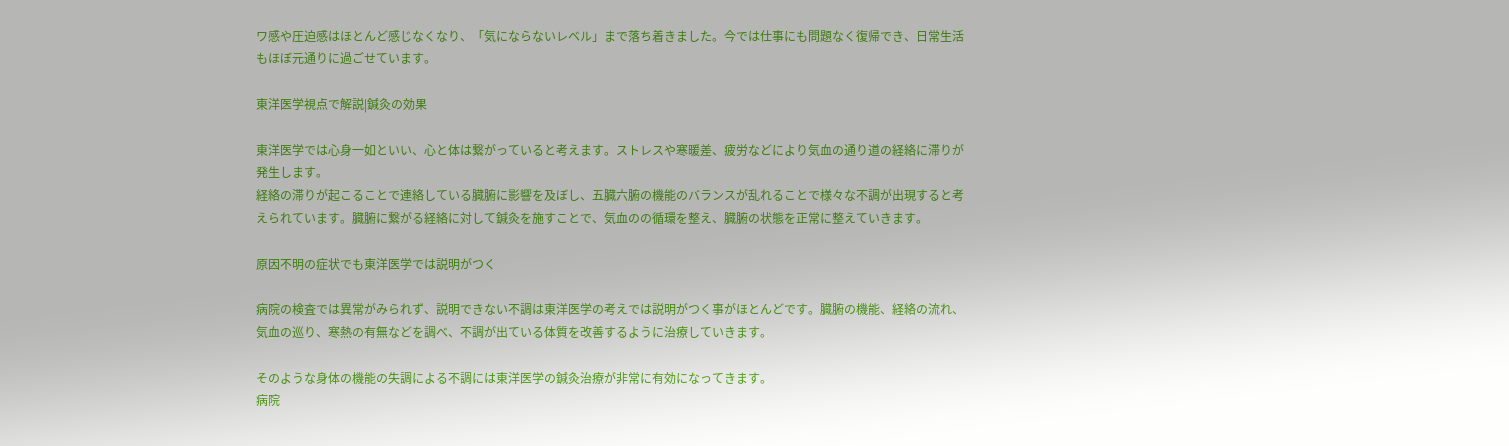ワ感や圧迫感はほとんど感じなくなり、「気にならないレベル」まで落ち着きました。今では仕事にも問題なく復帰でき、日常生活もほぼ元通りに過ごせています。

東洋医学視点で解説|鍼灸の効果

東洋医学では心身一如といい、心と体は繋がっていると考えます。ストレスや寒暖差、疲労などにより気血の通り道の経絡に滞りが発生します。
経絡の滞りが起こることで連絡している臓腑に影響を及ぼし、五臓六腑の機能のバランスが乱れることで様々な不調が出現すると考えられています。臓腑に繋がる経絡に対して鍼灸を施すことで、気血のの循環を整え、臓腑の状態を正常に整えていきます。

原因不明の症状でも東洋医学では説明がつく

病院の検査では異常がみられず、説明できない不調は東洋医学の考えでは説明がつく事がほとんどです。臓腑の機能、経絡の流れ、気血の巡り、寒熱の有無などを調べ、不調が出ている体質を改善するように治療していきます。

そのような身体の機能の失調による不調には東洋医学の鍼灸治療が非常に有効になってきます。
病院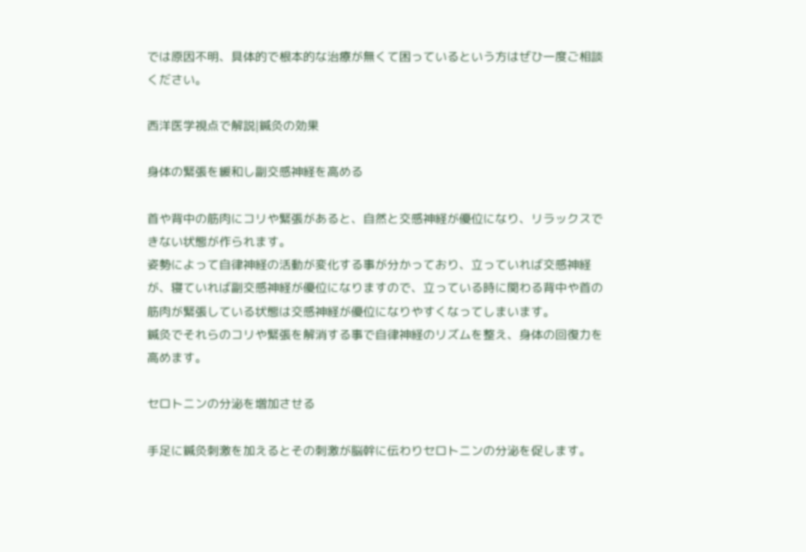では原因不明、具体的で根本的な治療が無くて困っているという方はぜひ一度ご相談ください。

西洋医学視点で解説|鍼灸の効果

身体の緊張を緩和し副交感神経を高める

首や背中の筋肉にコリや緊張があると、自然と交感神経が優位になり、リラックスできない状態が作られます。
姿勢によって自律神経の活動が変化する事が分かっており、立っていれば交感神経が、寝ていれば副交感神経が優位になりますので、立っている時に関わる背中や首の筋肉が緊張している状態は交感神経が優位になりやすくなってしまいます。
鍼灸でそれらのコリや緊張を解消する事で自律神経のリズムを整え、身体の回復力を高めます。

セロトニンの分泌を増加させる

手足に鍼灸刺激を加えるとその刺激が脳幹に伝わりセロトニンの分泌を促します。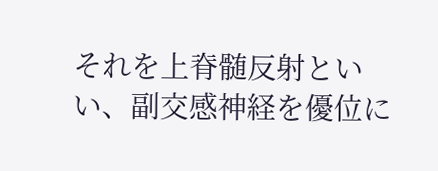それを上脊髄反射といい、副交感神経を優位に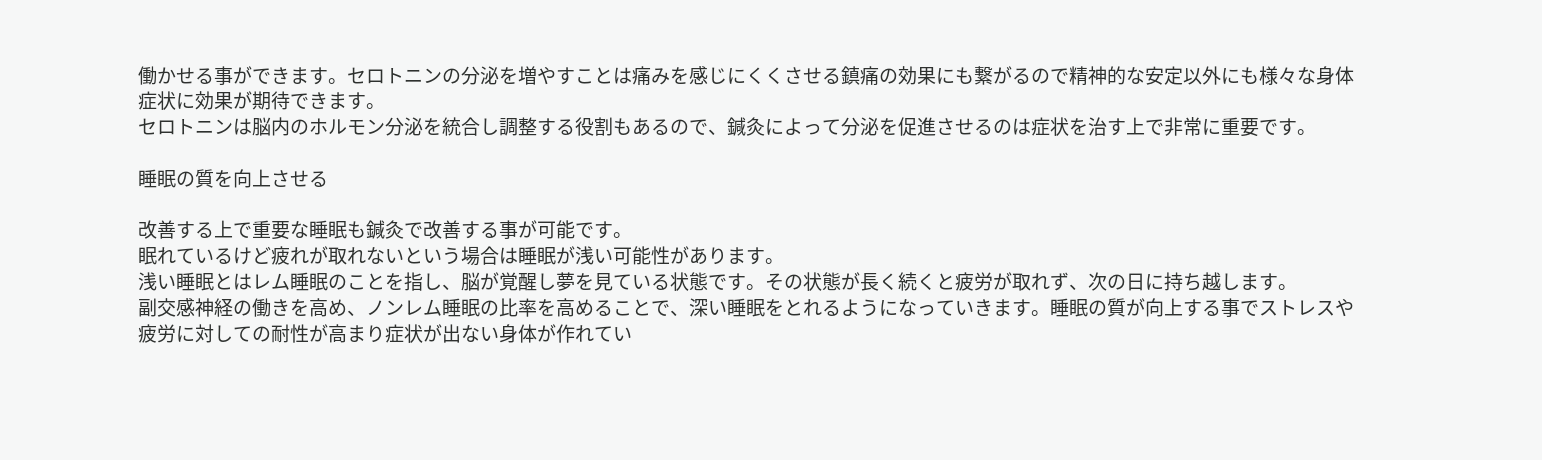働かせる事ができます。セロトニンの分泌を増やすことは痛みを感じにくくさせる鎮痛の効果にも繋がるので精神的な安定以外にも様々な身体症状に効果が期待できます。
セロトニンは脳内のホルモン分泌を統合し調整する役割もあるので、鍼灸によって分泌を促進させるのは症状を治す上で非常に重要です。

睡眠の質を向上させる

改善する上で重要な睡眠も鍼灸で改善する事が可能です。
眠れているけど疲れが取れないという場合は睡眠が浅い可能性があります。
浅い睡眠とはレム睡眠のことを指し、脳が覚醒し夢を見ている状態です。その状態が長く続くと疲労が取れず、次の日に持ち越します。
副交感神経の働きを高め、ノンレム睡眠の比率を高めることで、深い睡眠をとれるようになっていきます。睡眠の質が向上する事でストレスや疲労に対しての耐性が高まり症状が出ない身体が作れてい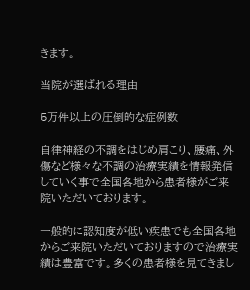きます。

当院が選ばれる理由

5万件以上の圧倒的な症例数

自律神経の不調をはじめ肩こり、腰痛、外傷など様々な不調の治療実績を情報発信していく事で全国各地から患者様がご来院いただいております。

一般的に認知度が低い疾患でも全国各地からご来院いただいておりますので治療実績は豊富です。多くの患者様を見てきまし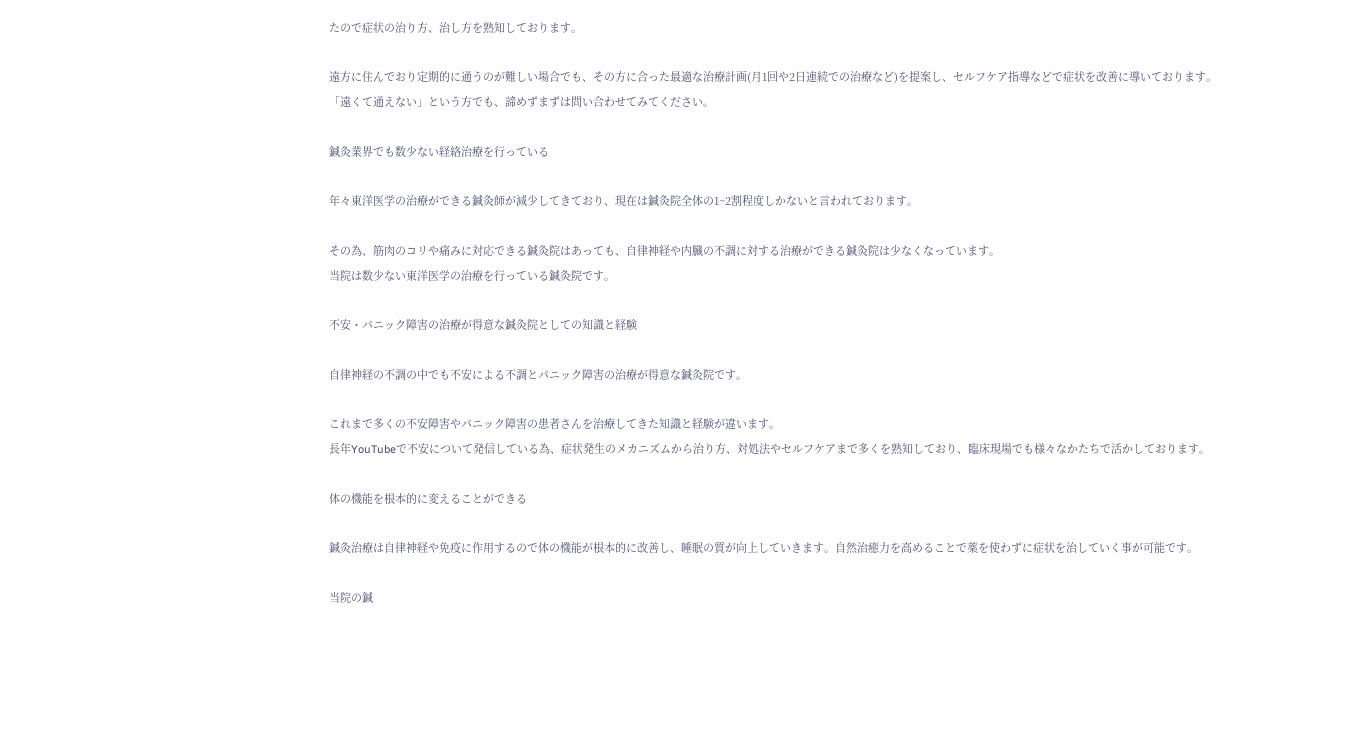たので症状の治り方、治し方を熟知しております。

遠方に住んでおり定期的に通うのが難しい場合でも、その方に合った最適な治療計画(月1回や2日連続での治療など)を提案し、セルフケア指導などで症状を改善に導いております。
「遠くて通えない」という方でも、諦めずまずは問い合わせてみてください。

鍼灸業界でも数少ない経絡治療を行っている

年々東洋医学の治療ができる鍼灸師が減少してきており、現在は鍼灸院全体の1~2割程度しかないと言われております。

その為、筋肉のコリや痛みに対応できる鍼灸院はあっても、自律神経や内臓の不調に対する治療ができる鍼灸院は少なくなっています。
当院は数少ない東洋医学の治療を行っている鍼灸院です。

不安・パニック障害の治療が得意な鍼灸院としての知識と経験

自律神経の不調の中でも不安による不調とパニック障害の治療が得意な鍼灸院です。

これまで多くの不安障害やパニック障害の患者さんを治療してきた知識と経験が違います。
長年YouTubeで不安について発信している為、症状発生のメカニズムから治り方、対処法やセルフケアまで多くを熟知しており、臨床現場でも様々なかたちで活かしております。

体の機能を根本的に変えることができる

鍼灸治療は自律神経や免疫に作用するので体の機能が根本的に改善し、睡眠の質が向上していきます。自然治癒力を高めることで薬を使わずに症状を治していく事が可能です。

当院の鍼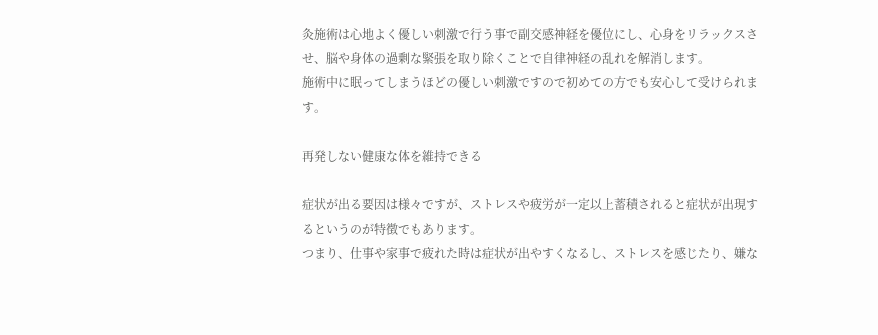灸施術は心地よく優しい刺激で行う事で副交感神経を優位にし、心身をリラックスさせ、脳や身体の過剰な緊張を取り除くことで自律神経の乱れを解消します。
施術中に眠ってしまうほどの優しい刺激ですので初めての方でも安心して受けられます。

再発しない健康な体を維持できる

症状が出る要因は様々ですが、ストレスや疲労が一定以上蓄積されると症状が出現するというのが特徴でもあります。
つまり、仕事や家事で疲れた時は症状が出やすくなるし、ストレスを感じたり、嫌な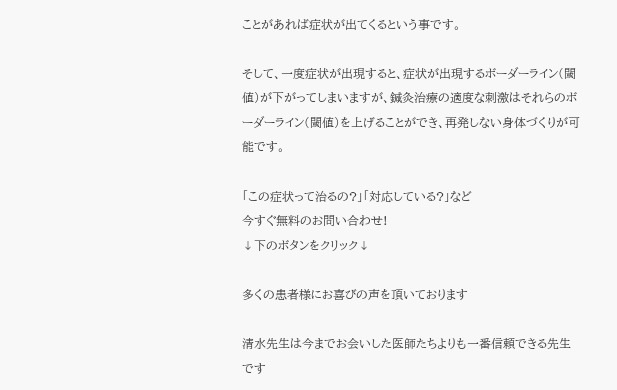ことがあれば症状が出てくるという事です。

そして、一度症状が出現すると、症状が出現するボーダーライン(閾値)が下がってしまいますが、鍼灸治療の適度な刺激はそれらのボーダーライン(閾値)を上げることができ、再発しない身体づくりが可能です。

「この症状って治るの?」「対応している?」など
今すぐ無料のお問い合わせ!
↓下のボタンをクリック↓

多くの患者様にお喜びの声を頂いております

清水先生は今までお会いした医師たちよりも一番信頼できる先生です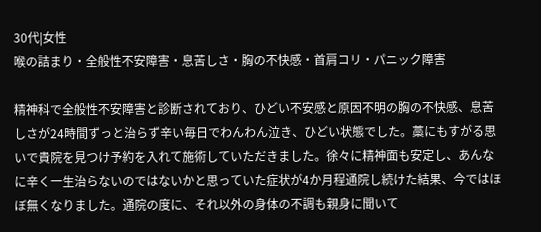30代|女性
喉の詰まり・全般性不安障害・息苦しさ・胸の不快感・首肩コリ・パニック障害

精神科で全般性不安障害と診断されており、ひどい不安感と原因不明の胸の不快感、息苦しさが24時間ずっと治らず辛い毎日でわんわん泣き、ひどい状態でした。藁にもすがる思いで貴院を見つけ予約を入れて施術していただきました。徐々に精神面も安定し、あんなに辛く一生治らないのではないかと思っていた症状が4か月程通院し続けた結果、今ではほぼ無くなりました。通院の度に、それ以外の身体の不調も親身に聞いて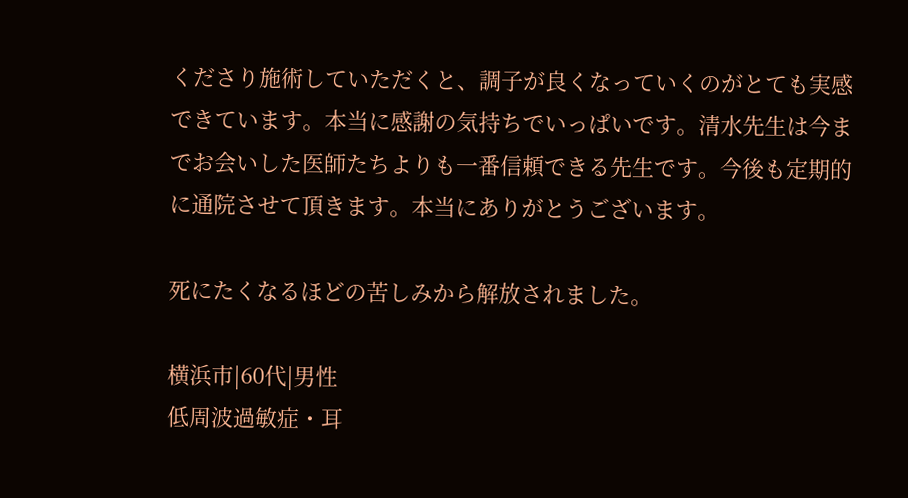くださり施術していただくと、調子が良くなっていくのがとても実感できています。本当に感謝の気持ちでいっぱいです。清水先生は今までお会いした医師たちよりも一番信頼できる先生です。今後も定期的に通院させて頂きます。本当にありがとうございます。

死にたくなるほどの苦しみから解放されました。

横浜市|60代|男性
低周波過敏症・耳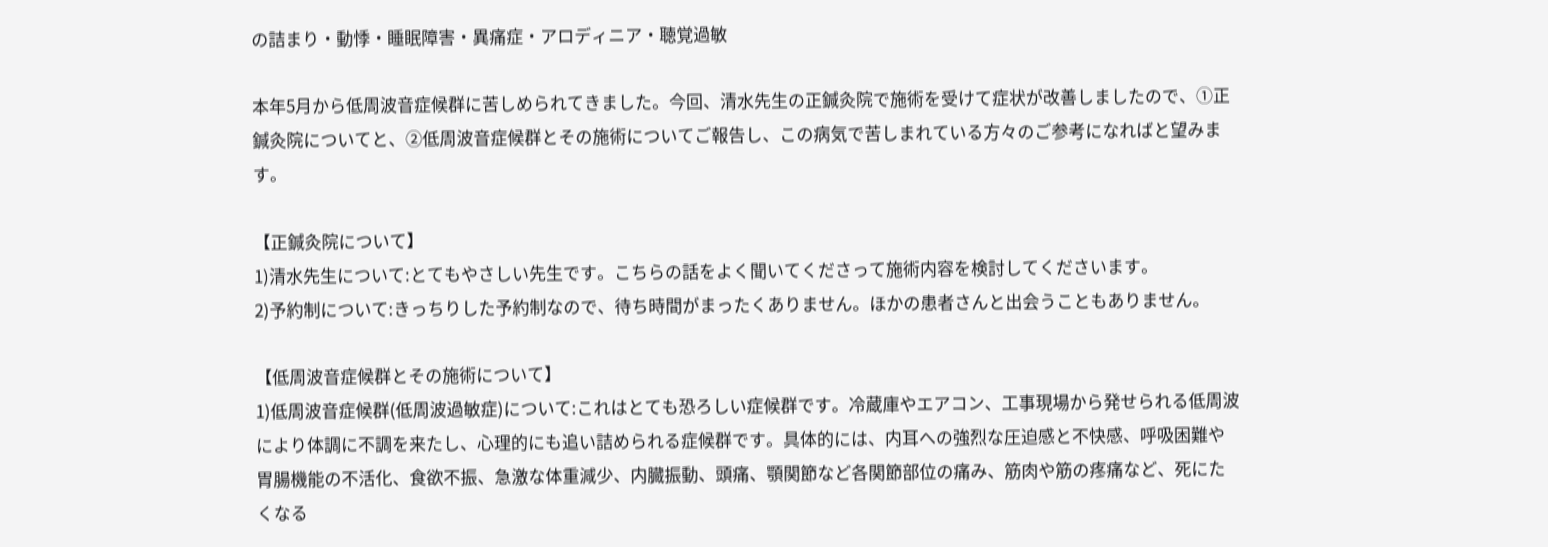の詰まり・動悸・睡眠障害・異痛症・アロディニア・聴覚過敏

本年5月から低周波音症候群に苦しめられてきました。今回、清水先生の正鍼灸院で施術を受けて症状が改善しましたので、①正鍼灸院についてと、②低周波音症候群とその施術についてご報告し、この病気で苦しまれている方々のご参考になればと望みます。

【正鍼灸院について】
1)清水先生について:とてもやさしい先生です。こちらの話をよく聞いてくださって施術内容を検討してくださいます。
2)予約制について:きっちりした予約制なので、待ち時間がまったくありません。ほかの患者さんと出会うこともありません。

【低周波音症候群とその施術について】
1)低周波音症候群(低周波過敏症)について:これはとても恐ろしい症候群です。冷蔵庫やエアコン、工事現場から発せられる低周波により体調に不調を来たし、心理的にも追い詰められる症候群です。具体的には、内耳への強烈な圧迫感と不快感、呼吸困難や胃腸機能の不活化、食欲不振、急激な体重減少、内臓振動、頭痛、顎関節など各関節部位の痛み、筋肉や筋の疼痛など、死にたくなる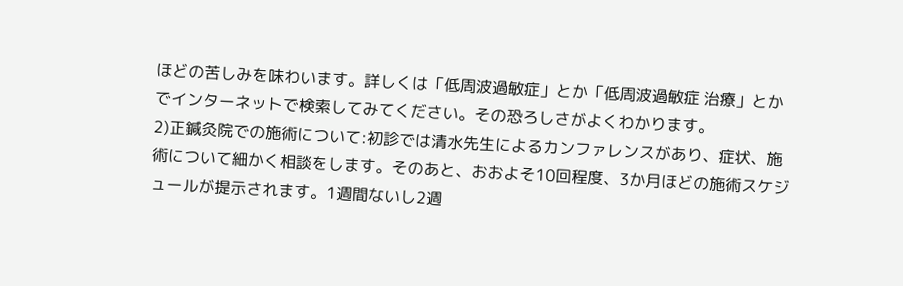ほどの苦しみを味わいます。詳しくは「低周波過敏症」とか「低周波過敏症 治療」とかでインターネットで検索してみてください。その恐ろしさがよくわかります。
2)正鍼灸院での施術について:初診では清水先生によるカンファレンスがあり、症状、施術について細かく相談をします。そのあと、おおよそ10回程度、3か月ほどの施術スケジュールが提示されます。1週間ないし2週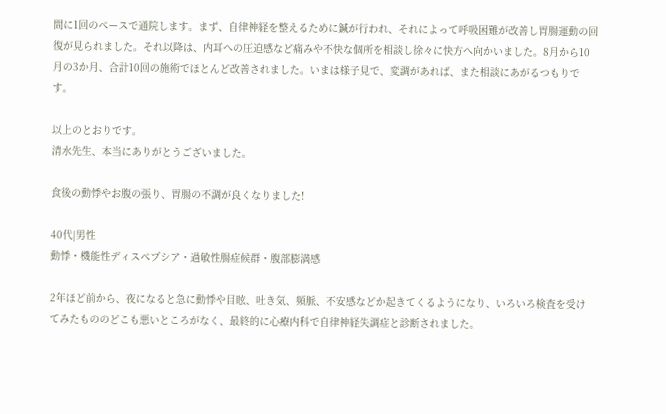間に1回のペースで通院します。まず、自律神経を整えるために鍼が行われ、それによって呼吸困難が改善し胃腸運動の回復が見られました。それ以降は、内耳への圧迫感など痛みや不快な個所を相談し徐々に快方へ向かいました。8月から10月の3か月、合計10回の施術でほとんど改善されました。いまは様子見で、変調があれば、また相談にあがるつもりです。

以上のとおりです。
清水先生、本当にありがとうございました。

食後の動悸やお腹の張り、胃腸の不調が良くなりました!

40代|男性
動悸・機能性ディスペプシア・過敏性腸症候群・腹部膨満感

2年ほど前から、夜になると急に動悸や目眩、吐き気、頻脈、不安感などか起きてくるようになり、いろいろ検査を受けてみたもののどこも悪いところがなく、最終的に心療内科で自律神経失調症と診断されました。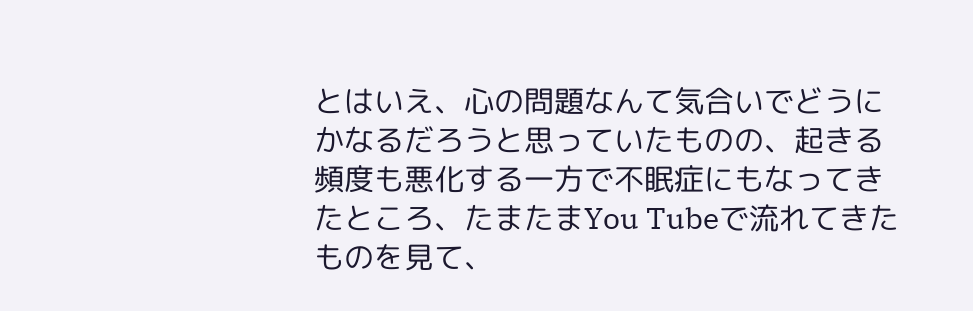とはいえ、心の問題なんて気合いでどうにかなるだろうと思っていたものの、起きる頻度も悪化する一方で不眠症にもなってきたところ、たまたまYou Tubeで流れてきたものを見て、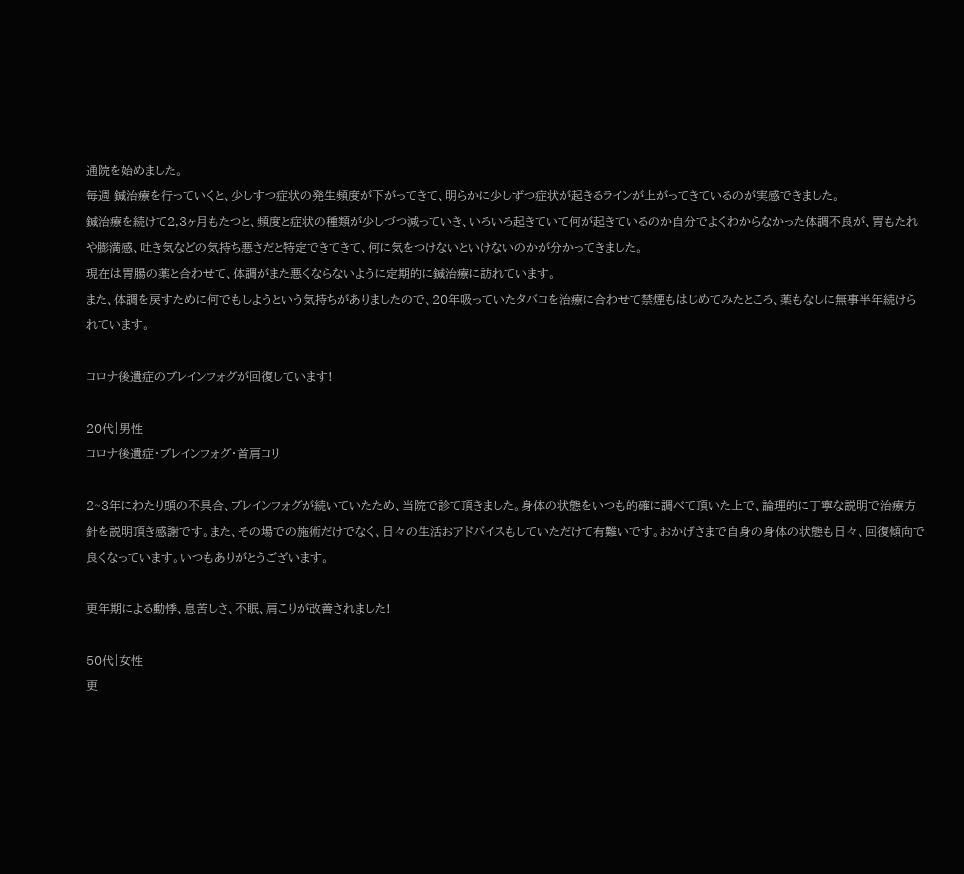通院を始めました。
毎週 鍼治療を行っていくと、少しすつ症状の発生頻度が下がってきて、明らかに少しずつ症状が起きるラインが上がってきているのが実感できました。
鍼治療を続けて2,3ヶ月もたつと、頻度と症状の種類が少しづつ減っていき、いろいろ起きていて何が起きているのか自分でよくわからなかった体調不良が、胃もたれや膨満感、吐き気などの気持ち悪さだと特定できてきて、何に気をつけないといけないのかが分かってきました。
現在は胃腸の薬と合わせて、体調がまた悪くならないように定期的に鍼治療に訪れています。
また、体調を戻すために何でもしようという気持ちがありましたので、20年吸っていたタバコを治療に合わせて禁煙もはじめてみたところ、薬もなしに無事半年続けられています。

コロナ後遺症のブレインフォグが回復しています!

20代|男性
コロナ後遺症・ブレインフォグ・首肩コリ

2~3年にわたり頭の不具合、ブレインフォグが続いていたため、当院で診て頂きました。身体の状態をいつも的確に調べて頂いた上で、論理的に丁寧な説明で治療方針を説明頂き感謝です。また、その場での施術だけでなく、日々の生活おアドバイスもしていただけて有難いです。おかげさまで自身の身体の状態も日々、回復傾向で良くなっています。いつもありがとうございます。

更年期による動悸、息苦しさ、不眠、肩こりが改善されました!

50代|女性
更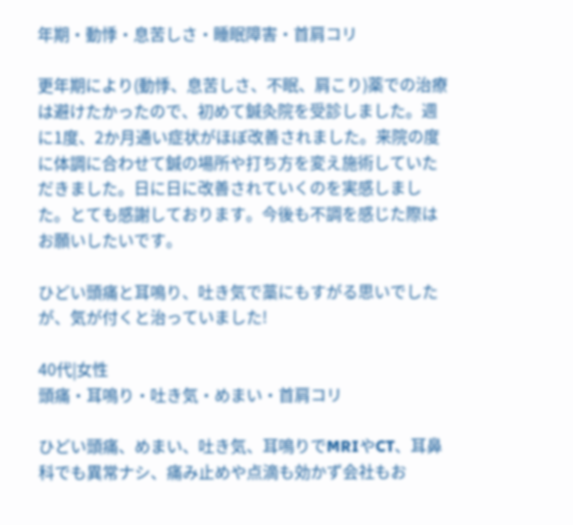年期・動悸・息苦しさ・睡眠障害・首肩コリ

更年期により(動悸、息苦しさ、不眠、肩こり)薬での治療は避けたかったので、初めて鍼灸院を受診しました。週に1度、2か月通い症状がほぼ改善されました。来院の度に体調に合わせて鍼の場所や打ち方を変え施術していただきました。日に日に改善されていくのを実感しました。とても感謝しております。今後も不調を感じた際はお願いしたいです。

ひどい頭痛と耳鳴り、吐き気で藁にもすがる思いでしたが、気が付くと治っていました!

40代|女性
頭痛・耳鳴り・吐き気・めまい・首肩コリ

ひどい頭痛、めまい、吐き気、耳鳴りでMRIやCT、耳鼻科でも異常ナシ、痛み止めや点滴も効かず会社もお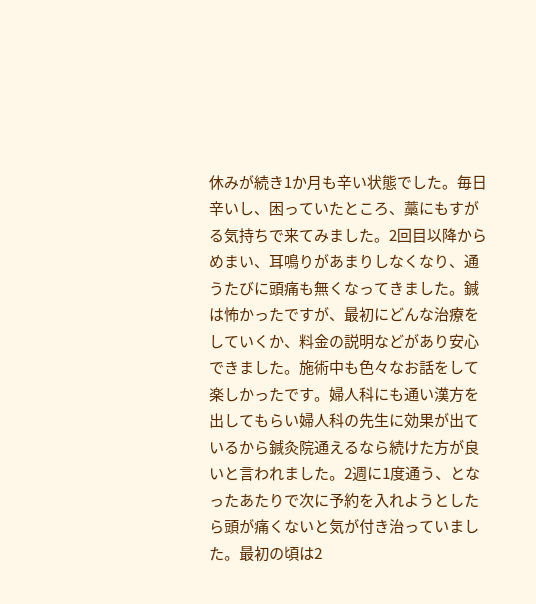休みが続き1か月も辛い状態でした。毎日辛いし、困っていたところ、藁にもすがる気持ちで来てみました。2回目以降からめまい、耳鳴りがあまりしなくなり、通うたびに頭痛も無くなってきました。鍼は怖かったですが、最初にどんな治療をしていくか、料金の説明などがあり安心できました。施術中も色々なお話をして楽しかったです。婦人科にも通い漢方を出してもらい婦人科の先生に効果が出ているから鍼灸院通えるなら続けた方が良いと言われました。2週に1度通う、となったあたりで次に予約を入れようとしたら頭が痛くないと気が付き治っていました。最初の頃は2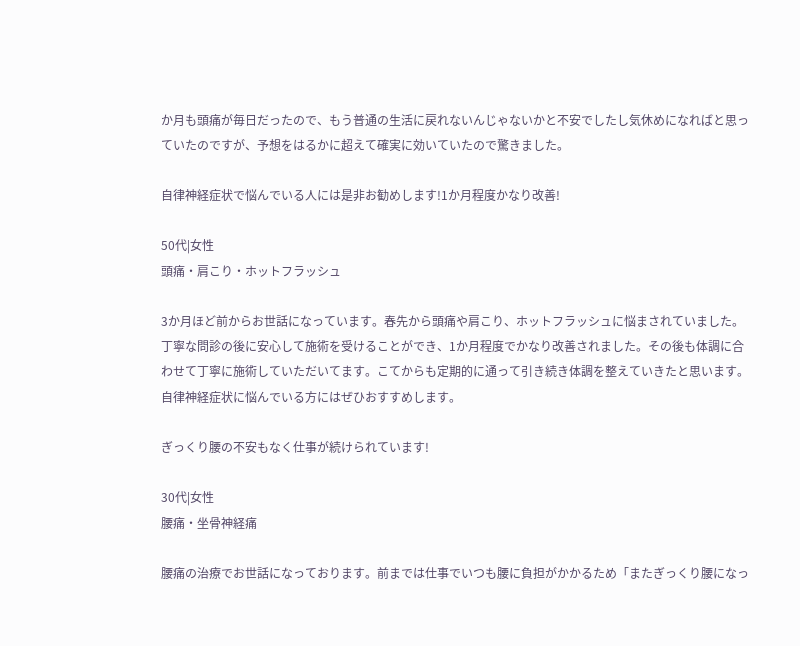か月も頭痛が毎日だったので、もう普通の生活に戻れないんじゃないかと不安でしたし気休めになればと思っていたのですが、予想をはるかに超えて確実に効いていたので驚きました。

自律神経症状で悩んでいる人には是非お勧めします!1か月程度かなり改善!

50代|女性
頭痛・肩こり・ホットフラッシュ

3か月ほど前からお世話になっています。春先から頭痛や肩こり、ホットフラッシュに悩まされていました。丁寧な問診の後に安心して施術を受けることができ、1か月程度でかなり改善されました。その後も体調に合わせて丁寧に施術していただいてます。こてからも定期的に通って引き続き体調を整えていきたと思います。自律神経症状に悩んでいる方にはぜひおすすめします。

ぎっくり腰の不安もなく仕事が続けられています!

30代|女性
腰痛・坐骨神経痛

腰痛の治療でお世話になっております。前までは仕事でいつも腰に負担がかかるため「またぎっくり腰になっ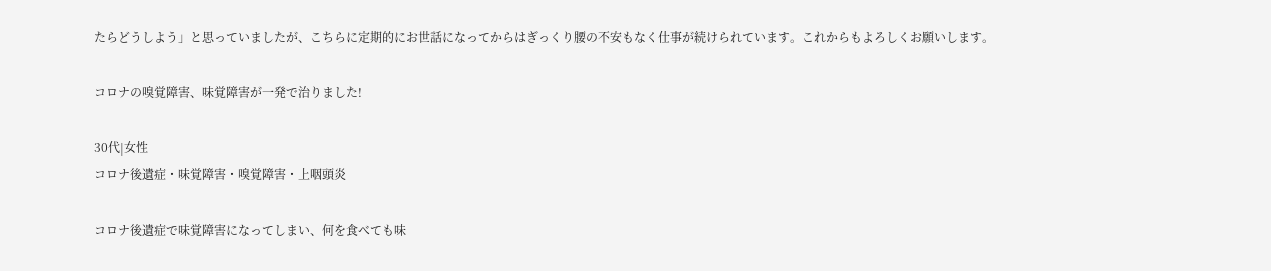たらどうしよう」と思っていましたが、こちらに定期的にお世話になってからはぎっくり腰の不安もなく仕事が続けられています。これからもよろしくお願いします。

コロナの嗅覚障害、味覚障害が一発で治りました!

30代|女性
コロナ後遺症・味覚障害・嗅覚障害・上咽頭炎

コロナ後遺症で味覚障害になってしまい、何を食べても味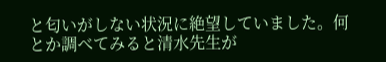と匂いがしない状況に絶望していました。何とか調べてみると清水先生が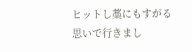ヒットし藁にもすがる思いで行きまし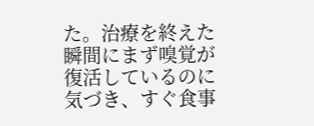た。治療を終えた瞬間にまず嗅覚が復活しているのに気づき、すぐ食事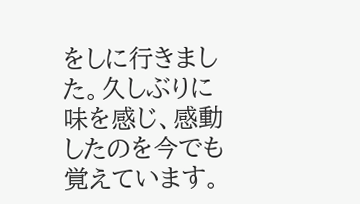をしに行きました。久しぶりに味を感じ、感動したのを今でも覚えています。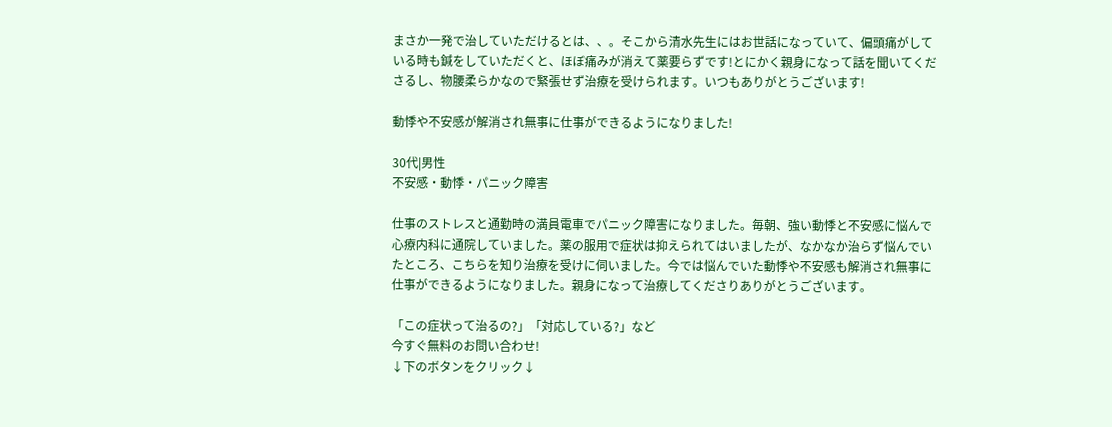まさか一発で治していただけるとは、、。そこから清水先生にはお世話になっていて、偏頭痛がしている時も鍼をしていただくと、ほぼ痛みが消えて薬要らずです!とにかく親身になって話を聞いてくださるし、物腰柔らかなので緊張せず治療を受けられます。いつもありがとうございます!

動悸や不安感が解消され無事に仕事ができるようになりました!

30代|男性
不安感・動悸・パニック障害

仕事のストレスと通勤時の満員電車でパニック障害になりました。毎朝、強い動悸と不安感に悩んで心療内科に通院していました。薬の服用で症状は抑えられてはいましたが、なかなか治らず悩んでいたところ、こちらを知り治療を受けに伺いました。今では悩んでいた動悸や不安感も解消され無事に仕事ができるようになりました。親身になって治療してくださりありがとうございます。

「この症状って治るの?」「対応している?」など
今すぐ無料のお問い合わせ!
↓下のボタンをクリック↓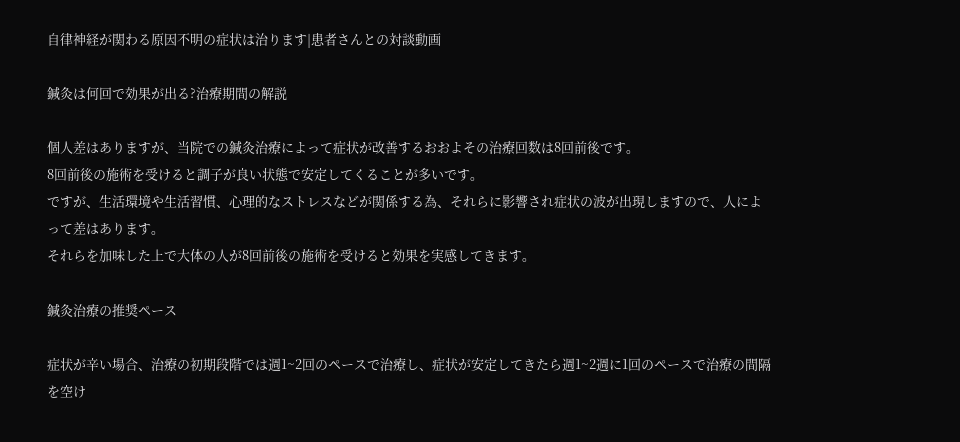自律神経が関わる原因不明の症状は治ります|患者さんとの対談動画

鍼灸は何回で効果が出る?治療期間の解説

個人差はありますが、当院での鍼灸治療によって症状が改善するおおよその治療回数は8回前後です。
8回前後の施術を受けると調子が良い状態で安定してくることが多いです。
ですが、生活環境や生活習慣、心理的なストレスなどが関係する為、それらに影響され症状の波が出現しますので、人によって差はあります。
それらを加味した上で大体の人が8回前後の施術を受けると効果を実感してきます。

鍼灸治療の推奨ペース

症状が辛い場合、治療の初期段階では週1~2回のペースで治療し、症状が安定してきたら週1~2週に1回のペースで治療の間隔を空け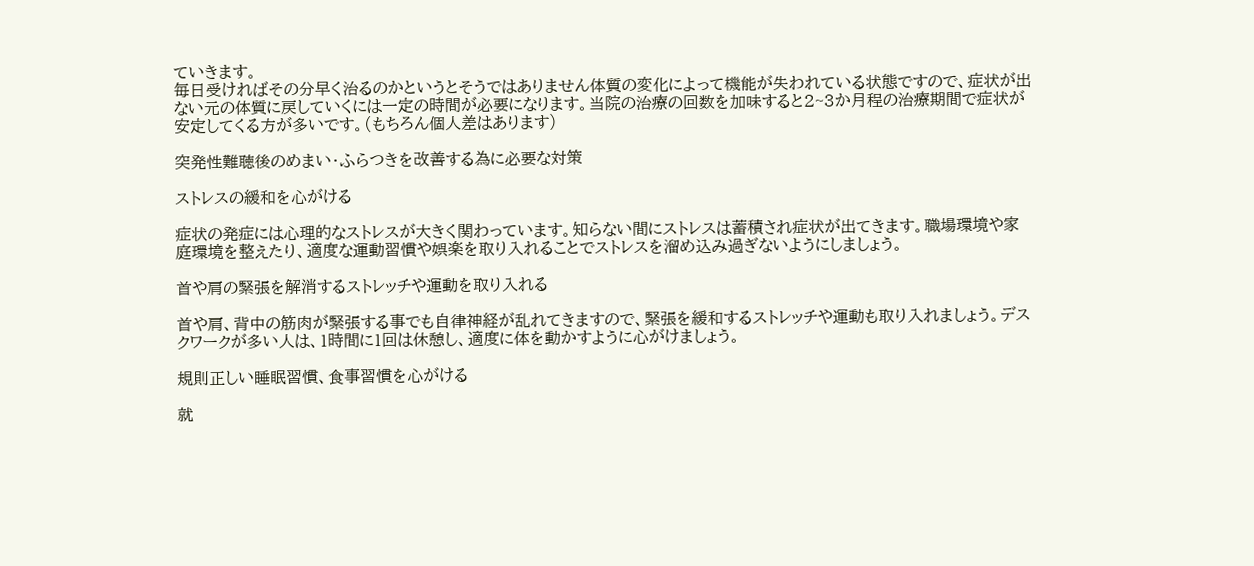ていきます。
毎日受ければその分早く治るのかというとそうではありません体質の変化によって機能が失われている状態ですので、症状が出ない元の体質に戻していくには一定の時間が必要になります。当院の治療の回数を加味すると2~3か月程の治療期間で症状が安定してくる方が多いです。(もちろん個人差はあります)

突発性難聴後のめまい・ふらつきを改善する為に必要な対策

ストレスの緩和を心がける

症状の発症には心理的なストレスが大きく関わっています。知らない間にストレスは蓄積され症状が出てきます。職場環境や家庭環境を整えたり、適度な運動習慣や娯楽を取り入れることでストレスを溜め込み過ぎないようにしましょう。

首や肩の緊張を解消するストレッチや運動を取り入れる

首や肩、背中の筋肉が緊張する事でも自律神経が乱れてきますので、緊張を緩和するストレッチや運動も取り入れましょう。デスクワークが多い人は、1時間に1回は休憩し、適度に体を動かすように心がけましょう。

規則正しい睡眠習慣、食事習慣を心がける

就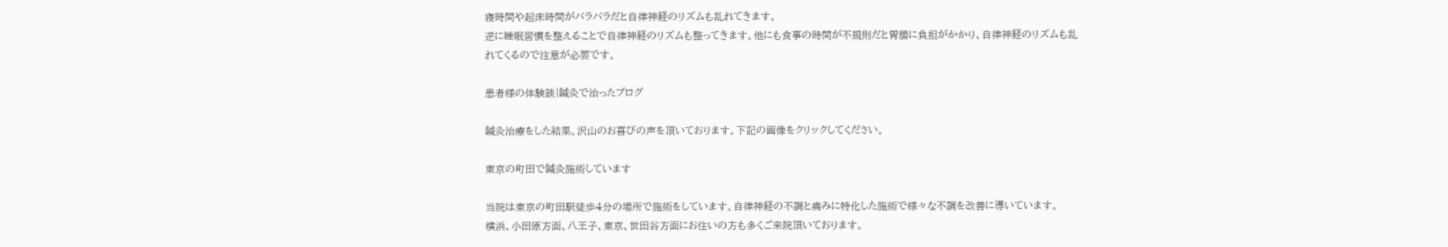寝時間や起床時間がバラバラだと自律神経のリズムも乱れてきます。
逆に睡眠習慣を整えることで自律神経のリズムも整ってきます。他にも食事の時間が不規則だと胃腸に負担がかかり、自律神経のリズムも乱れてくるので注意が必要です。

患者様の体験談|鍼灸で治ったブログ

鍼灸治療をした結果、沢山のお喜びの声を頂いております。下記の画像をクリックしてください。

東京の町田で鍼灸施術しています

当院は東京の町田駅徒歩4分の場所で施術をしています。自律神経の不調と痛みに特化した施術で様々な不調を改善に導いています。
横浜、小田原方面、八王子、東京、世田谷方面にお住いの方も多くご来院頂いております。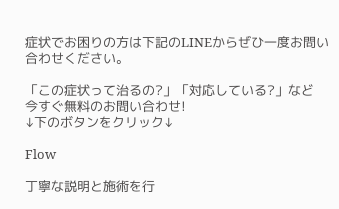症状でお困りの方は下記のLINEからぜひ一度お問い合わせください。

「この症状って治るの?」「対応している?」など
今すぐ無料のお問い合わせ!
↓下のボタンをクリック↓

Flow

丁寧な説明と施術を行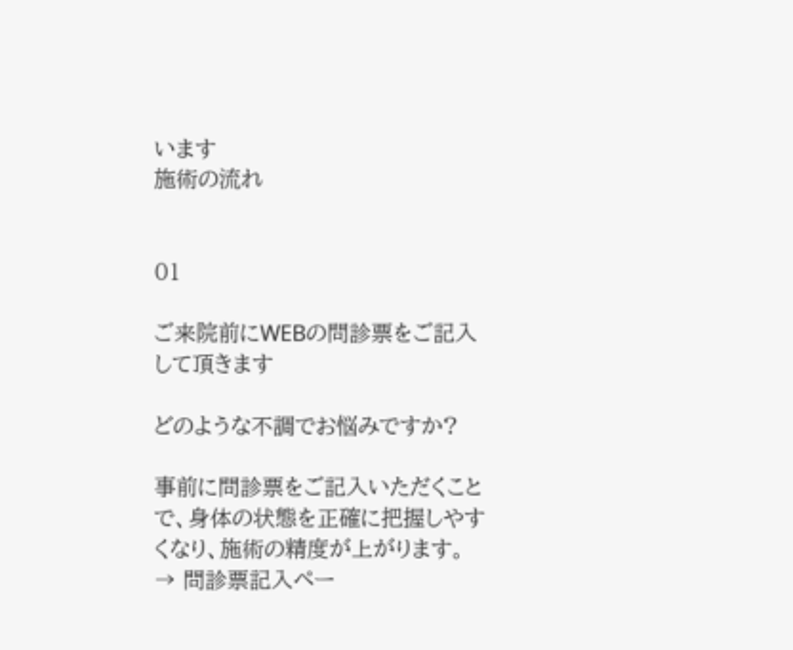います
施術の流れ


01

ご来院前にWEBの問診票をご記入して頂きます

どのような不調でお悩みですか?

事前に問診票をご記入いただくことで、身体の状態を正確に把握しやすくなり、施術の精度が上がります。
→ 問診票記入ペー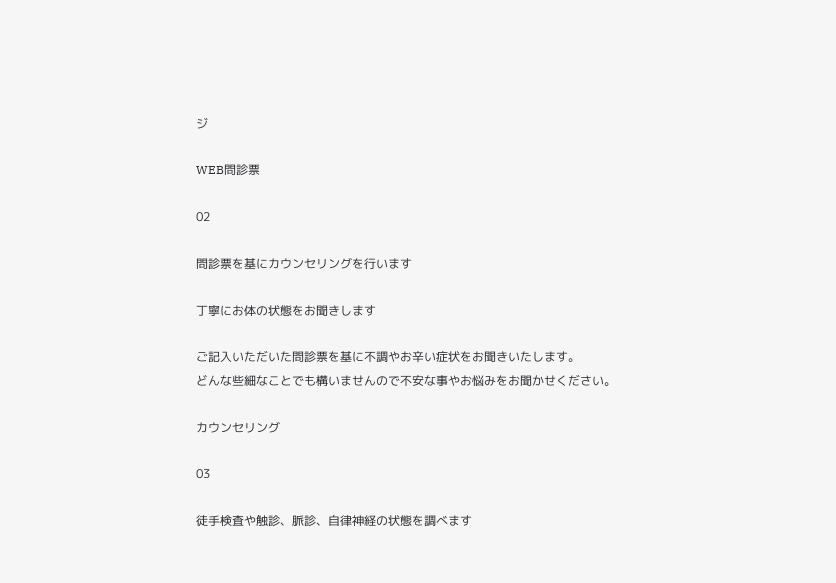ジ

WEB問診票

02

問診票を基にカウンセリングを行います

丁寧にお体の状態をお聞きします

ご記入いただいた問診票を基に不調やお辛い症状をお聞きいたします。
どんな些細なことでも構いませんので不安な事やお悩みをお聞かせください。

カウンセリング

03

徒手検査や触診、脈診、自律神経の状態を調べます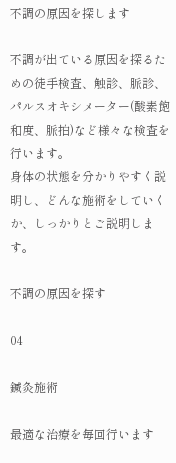不調の原因を探します

不調が出ている原因を探るための徒手検査、触診、脈診、パルスオキシメーター(酸素飽和度、脈拍)など様々な検査を行います。
身体の状態を分かりやすく説明し、どんな施術をしていくか、しっかりとご説明します。

不調の原因を探す

04

鍼灸施術

最適な治療を毎回行います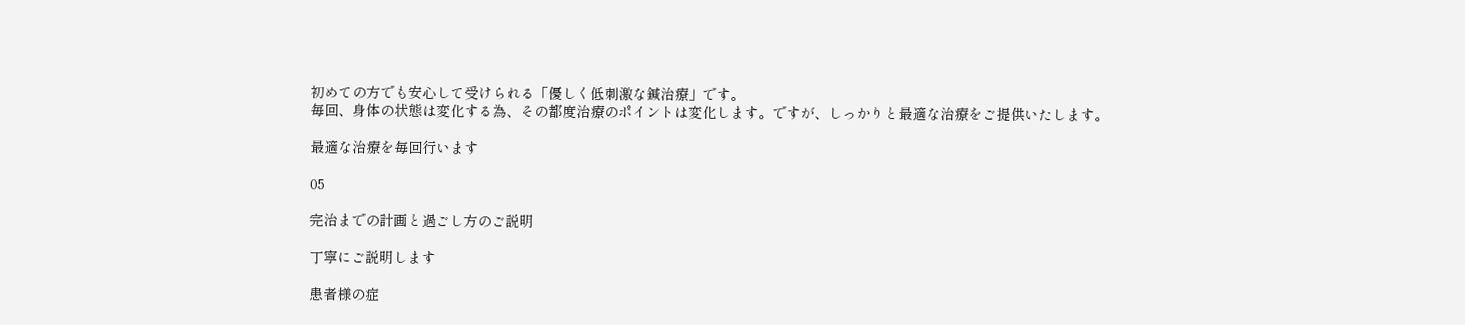初めての方でも安心して受けられる「優しく低刺激な鍼治療」です。
毎回、身体の状態は変化する為、その都度治療のポイントは変化します。ですが、しっかりと最適な治療をご提供いたします。

最適な治療を毎回行います

05

完治までの計画と過ごし方のご説明

丁寧にご説明します

患者様の症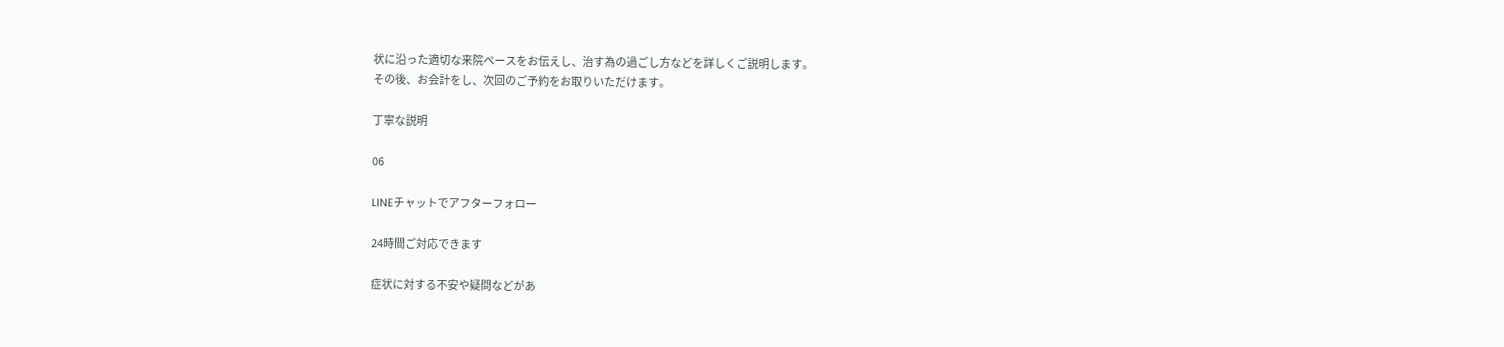状に沿った適切な来院ペースをお伝えし、治す為の過ごし方などを詳しくご説明します。
その後、お会計をし、次回のご予約をお取りいただけます。

丁寧な説明

06

LINEチャットでアフターフォロー

24時間ご対応できます

症状に対する不安や疑問などがあ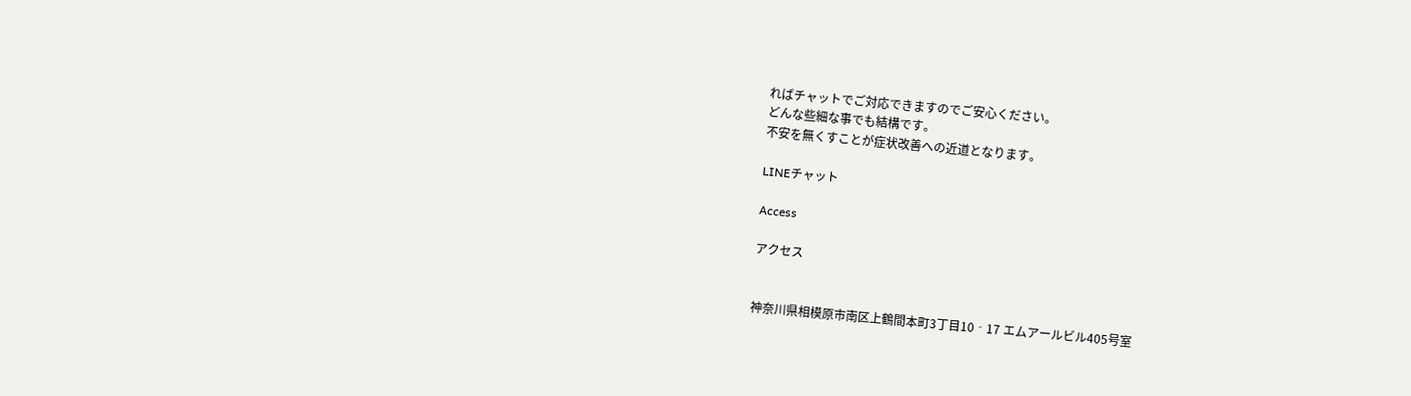ればチャットでご対応できますのでご安心ください。
どんな些細な事でも結構です。
不安を無くすことが症状改善への近道となります。

LINEチャット

Access

アクセス


神奈川県相模原市南区上鶴間本町3丁目10‐17 エムアールビル405号室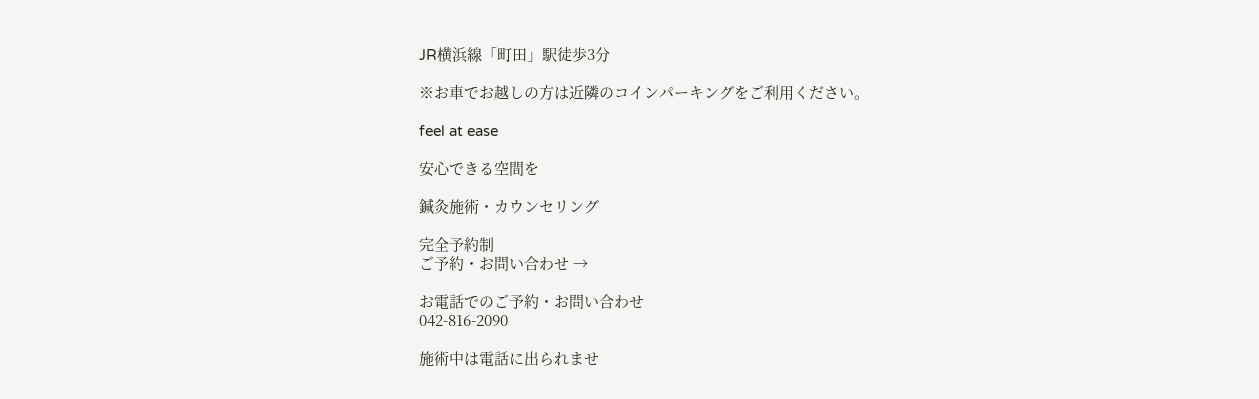JR横浜線「町田」駅徒歩3分

※お車でお越しの方は近隣のコインパーキングをご利用ください。

feel at ease

安心できる空間を

鍼灸施術・カウンセリング

完全予約制
ご予約・お問い合わせ →

お電話でのご予約・お問い合わせ
042-816-2090

施術中は電話に出られませ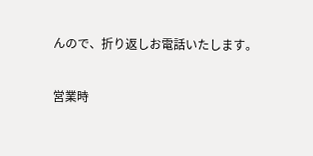んので、折り返しお電話いたします。

営業時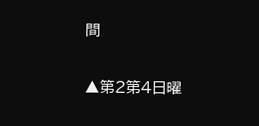間

▲第2第4日曜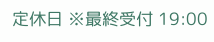定休日 ※最終受付 19:00